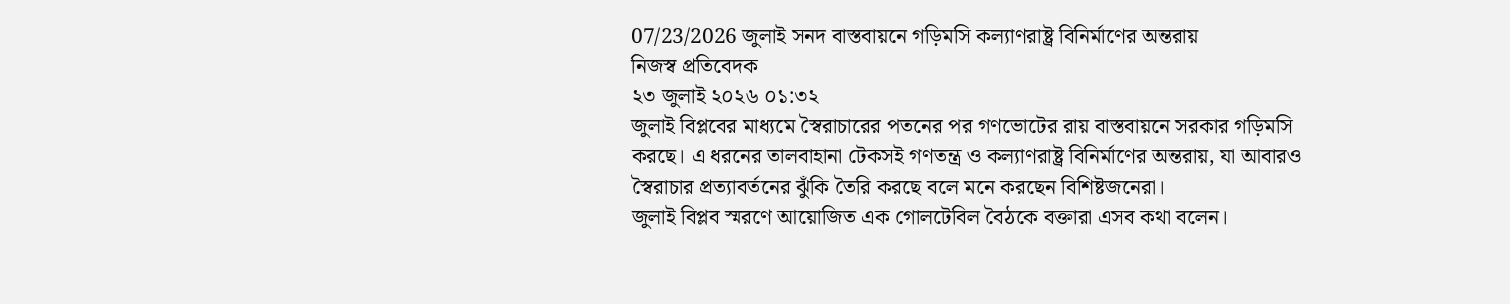07/23/2026 জুলাই সনদ বাস্তবায়নে গড়িমসি কল্যাণরাষ্ট্র বিনির্মাণের অন্তরায়
নিজস্ব প্রতিবেদক
২৩ জুলাই ২০২৬ ০১:৩২
জুলাই বিপ্লবের মাধ্যমে স্বৈরাচারের পতনের পর গণভোটের রায় বাস্তবায়নে সরকার গড়িমসি করছে। এ ধরনের তালবাহানা টেকসই গণতন্ত্র ও কল্যাণরাষ্ট্র বিনির্মাণের অন্তরায়, যা আবারও স্বৈরাচার প্রত্যাবর্তনের ঝুঁকি তৈরি করছে বলে মনে করছেন বিশিষ্টজনেরা।
জুলাই বিপ্লব স্মরণে আয়োজিত এক গোলটেবিল বৈঠকে বক্তারা এসব কথা বলেন।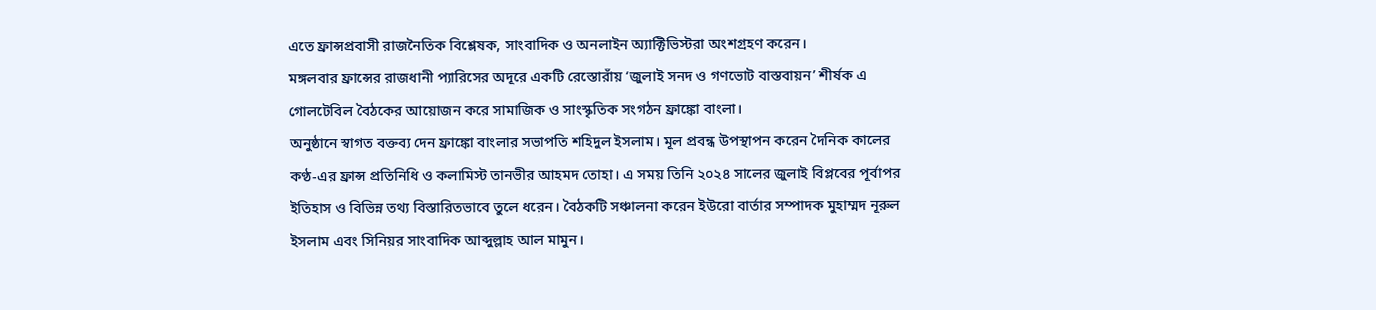এতে ফ্রান্সপ্রবাসী রাজনৈতিক বিশ্লেষক, সাংবাদিক ও অনলাইন অ্যাক্টিভিস্টরা অংশগ্রহণ করেন।
মঙ্গলবার ফ্রান্সের রাজধানী প্যারিসের অদূরে একটি রেস্তোরাঁয় ‘জুলাই সনদ ও গণভোট বাস্তবায়ন’ শীর্ষক এ গোলটেবিল বৈঠকের আয়োজন করে সামাজিক ও সাংস্কৃতিক সংগঠন ফ্রাঙ্কো বাংলা।
অনুষ্ঠানে স্বাগত বক্তব্য দেন ফ্রাঙ্কো বাংলার সভাপতি শহিদুল ইসলাম। মূল প্রবন্ধ উপস্থাপন করেন দৈনিক কালের কণ্ঠ-এর ফ্রান্স প্রতিনিধি ও কলামিস্ট তানভীর আহমদ তোহা। এ সময় তিনি ২০২৪ সালের জুলাই বিপ্লবের পূর্বাপর ইতিহাস ও বিভিন্ন তথ্য বিস্তারিতভাবে তুলে ধরেন। বৈঠকটি সঞ্চালনা করেন ইউরো বার্তার সম্পাদক মুহাম্মদ নূরুল ইসলাম এবং সিনিয়র সাংবাদিক আব্দুল্লাহ আল মামুন।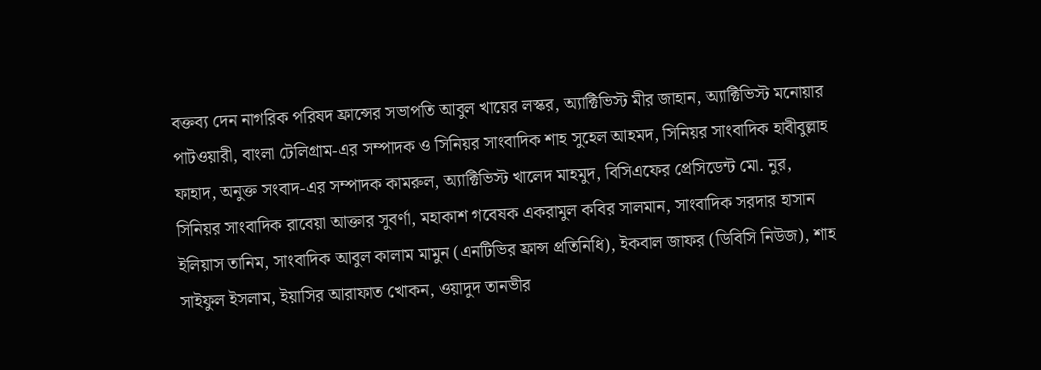বক্তব্য দেন নাগরিক পরিষদ ফ্রান্সের সভাপতি আবুল খায়ের লস্কর, অ্যাক্টিভিস্ট মীর জাহান, অ্যাক্টিভিস্ট মনোয়ার পাটওয়ারী, বাংলা টেলিগ্রাম-এর সম্পাদক ও সিনিয়র সাংবাদিক শাহ সুহেল আহমদ, সিনিয়র সাংবাদিক হাবীবুল্লাহ ফাহাদ, অনুক্ত সংবাদ-এর সম্পাদক কামরুল, অ্যাক্টিভিস্ট খালেদ মাহমুদ, বিসিএফের প্রেসিডেন্ট মো. নুর, সিনিয়র সাংবাদিক রাবেয়া আক্তার সুবর্ণা, মহাকাশ গবেষক একরামুল কবির সালমান, সাংবাদিক সরদার হাসান ইলিয়াস তানিম, সাংবাদিক আবুল কালাম মামুন (এনটিভির ফ্রান্স প্রতিনিধি), ইকবাল জাফর (ডিবিসি নিউজ), শাহ সাইফুল ইসলাম, ইয়াসির আরাফাত খোকন, ওয়াদুদ তানভীর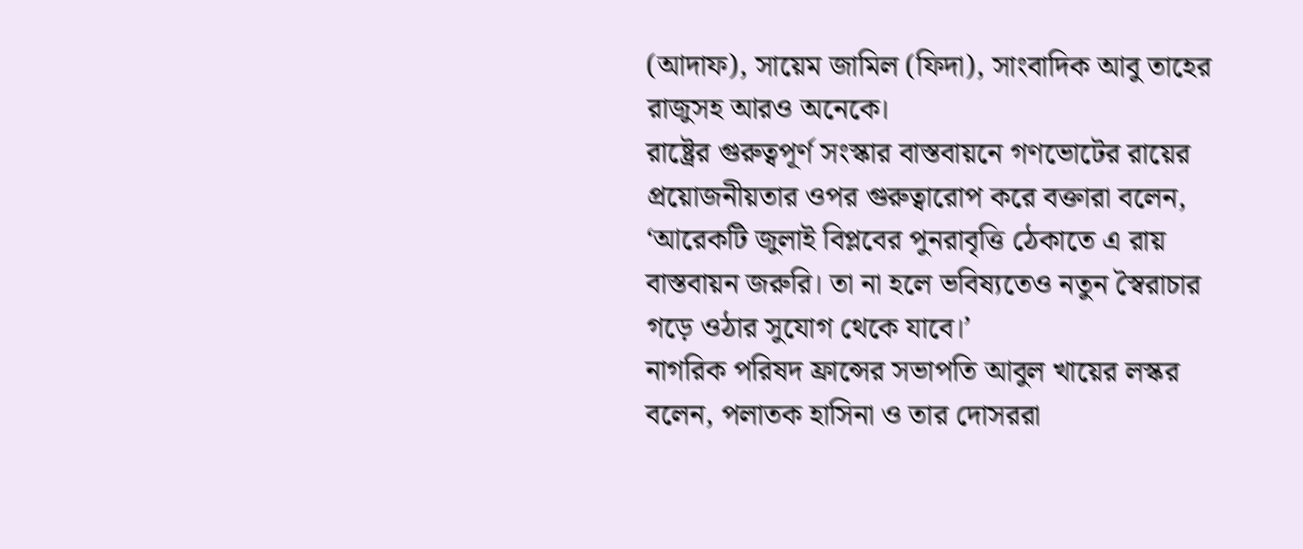(আদাফ), সায়েম জামিল (ফিদা), সাংবাদিক আবু তাহের রাজুসহ আরও অনেকে।
রাষ্ট্রের গুরুত্বপূর্ণ সংস্কার বাস্তবায়নে গণভোটের রায়ের প্রয়োজনীয়তার ওপর গুরুত্বারোপ করে বক্তারা বলেন, ‘আরেকটি জুলাই বিপ্লবের পুনরাবৃত্তি ঠেকাতে এ রায় বাস্তবায়ন জরুরি। তা না হলে ভবিষ্যতেও নতুন স্বৈরাচার গড়ে ওঠার সুযোগ থেকে যাবে।’
নাগরিক পরিষদ ফ্রান্সের সভাপতি আবুল খায়ের লস্কর বলেন, পলাতক হাসিনা ও তার দোসররা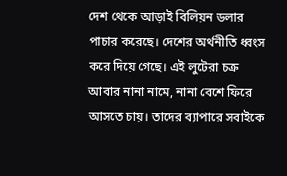দেশ থেকে আড়াই বিলিয়ন ডলার পাচার করেছে। দেশের অর্থনীতি ধ্বংস করে দিয়ে গেছে। এই লুটেরা চক্র আবার নানা নামে, নানা বেশে ফিরে আসতে চায়। তাদের ব্যাপারে সবাইকে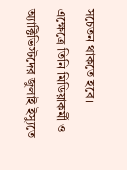সচেতন থাকতে হবে।
এক্ষেত্রে তিনি মিডিয়াকর্মী ও অ্যাক্টিভিস্টদের জুলাই ইস্যুতে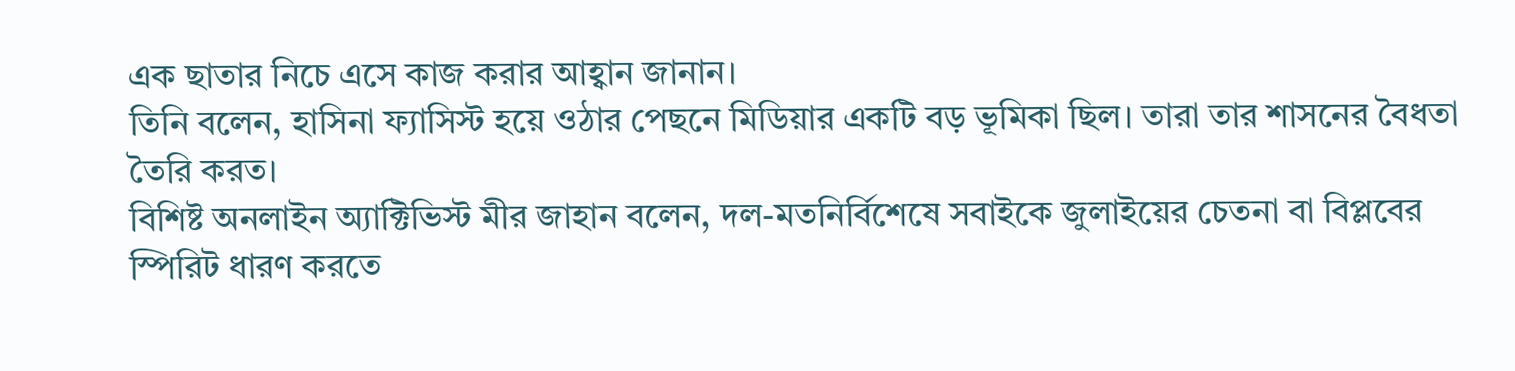এক ছাতার নিচে এসে কাজ করার আহ্বান জানান।
তিনি বলেন, হাসিনা ফ্যাসিস্ট হয়ে ওঠার পেছনে মিডিয়ার একটি বড় ভূমিকা ছিল। তারা তার শাসনের বৈধতা তৈরি করত।
বিশিষ্ট অনলাইন অ্যাক্টিভিস্ট মীর জাহান বলেন, দল-মতনির্বিশেষে সবাইকে জুলাইয়ের চেতনা বা বিপ্লবের স্পিরিট ধারণ করতে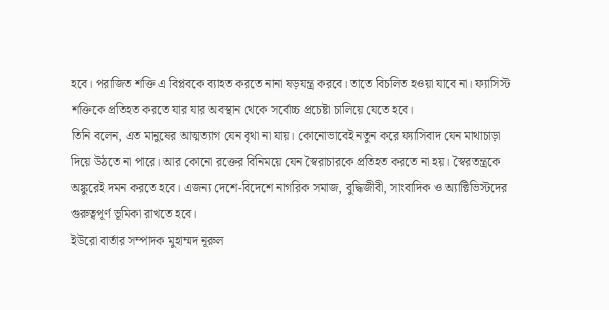হবে। পরাজিত শক্তি এ বিপ্লবকে ব্যাহত করতে নানা ষড়যন্ত্র করবে। তাতে বিচলিত হওয়া যাবে না। ফ্যাসিস্ট শক্তিকে প্রতিহত করতে যার যার অবস্থান থেকে সর্বোচ্চ প্রচেষ্টা চালিয়ে যেতে হবে।
তিনি বলেন, এত মানুষের আত্মত্যাগ যেন বৃথা না যায়। কোনোভাবেই নতুন করে ফ্যাসিবাদ যেন মাথাচাড়া দিয়ে উঠতে না পারে। আর কোনো রক্তের বিনিময়ে যেন স্বৈরাচারকে প্রতিহত করতে না হয়। স্বৈরতন্ত্রকে অঙ্কুরেই দমন করতে হবে। এজন্য দেশে-বিদেশে নাগরিক সমাজ, বুদ্ধিজীবী, সাংবাদিক ও অ্যাক্টিভিস্টদের গুরুত্বপূর্ণ ভূমিকা রাখতে হবে।
ইউরো বার্তার সম্পাদক মুহাম্মদ নূরুল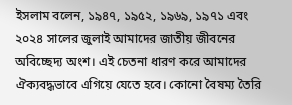ইসলাম বলেন, ১৯৪৭, ১৯৫২, ১৯৬৯, ১৯৭১ এবং ২০২৪ সালের জুলাই আমাদের জাতীয় জীবনের অবিচ্ছেদ্য অংশ। এই চেতনা ধারণ করে আমাদের ঐক্যবদ্ধভাবে এগিয়ে যেতে হবে। কোনো বৈষম্য তৈরি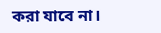করা যাবে না।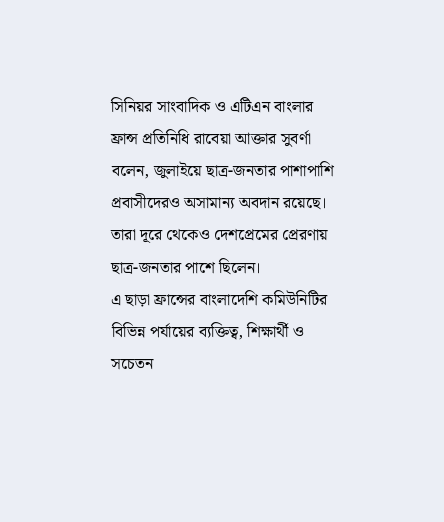সিনিয়র সাংবাদিক ও এটিএন বাংলার ফ্রান্স প্রতিনিধি রাবেয়া আক্তার সুবর্ণা বলেন, জুলাইয়ে ছাত্র-জনতার পাশাপাশি প্রবাসীদেরও অসামান্য অবদান রয়েছে। তারা দূরে থেকেও দেশপ্রেমের প্রেরণায় ছাত্র-জনতার পাশে ছিলেন।
এ ছাড়া ফ্রান্সের বাংলাদেশি কমিউনিটির বিভিন্ন পর্যায়ের ব্যক্তিত্ব, শিক্ষার্থী ও সচেতন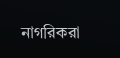নাগরিকরা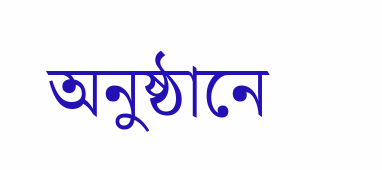অনুষ্ঠানে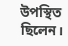উপস্থিত ছিলেন।